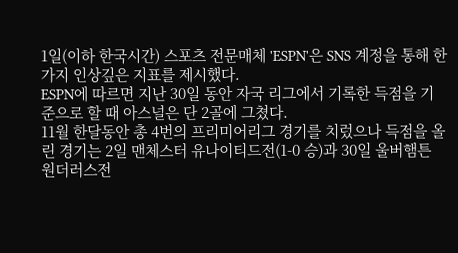1일(이하 한국시간) 스포츠 전문매체 'ESPN'은 SNS 계정을 통해 한가지 인상깊은 지표를 제시했다.
ESPN에 따르면 지난 30일 동안 자국 리그에서 기록한 득점을 기준으로 할 때 아스널은 단 2골에 그쳤다.
11월 한달동안 총 4번의 프리미어리그 경기를 치렀으나 득점을 올린 경기는 2일 맨체스터 유나이티드전(1-0 승)과 30일 울버햄튼 원더러스전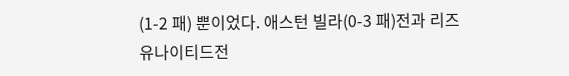(1-2 패) 뿐이었다. 애스턴 빌라(0-3 패)전과 리즈 유나이티드전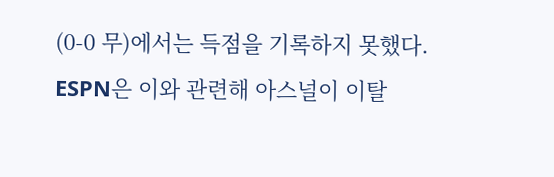(0-0 무)에서는 득점을 기록하지 못했다.
ESPN은 이와 관련해 아스널이 이탈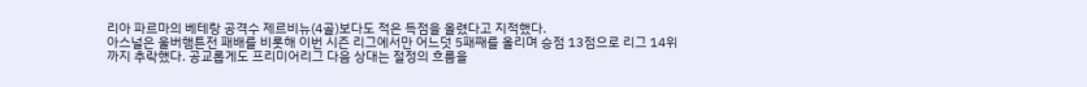리아 파르마의 베테랑 공격수 제르비뉴(4골)보다도 적은 득점을 올렸다고 지적했다.
아스널은 울버햄튼전 패배를 비롯해 이번 시즌 리그에서만 어느덧 5패째를 올리며 승점 13점으로 리그 14위까지 추락했다. 공교롭게도 프리미어리그 다음 상대는 절정의 흐름을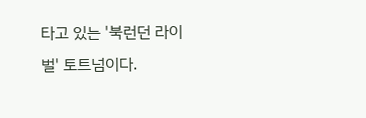타고 있는 '북런던 라이벌' 토트넘이다.